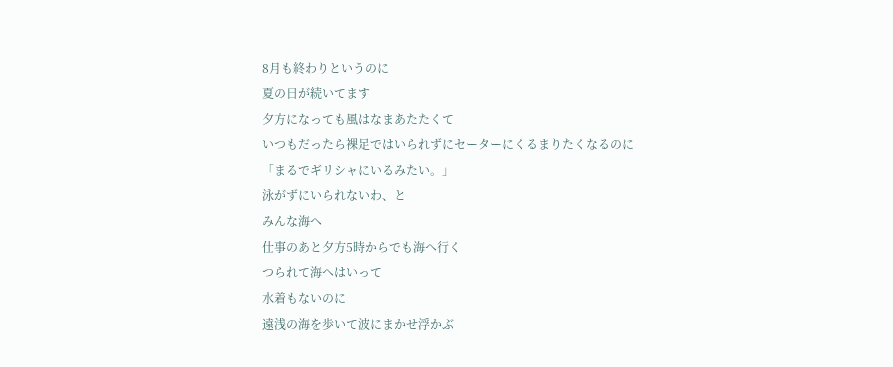8月も終わりというのに
夏の日が続いてます
夕方になっても風はなまあたたくて
いつもだったら裸足ではいられずにセーターにくるまりたくなるのに
「まるでギリシャにいるみたい。」
泳がずにいられないわ、と
みんな海へ
仕事のあと夕方5時からでも海へ行く
つられて海へはいって
水着もないのに
遠浅の海を歩いて波にまかせ浮かぶ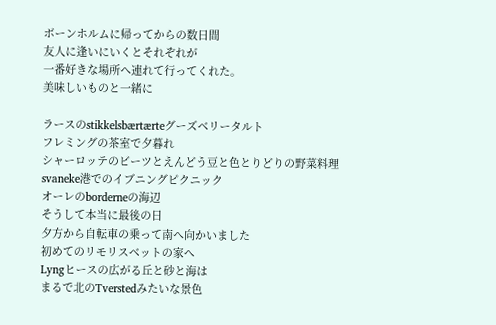ボーンホルムに帰ってからの数日間
友人に逢いにいくとそれぞれが
一番好きな場所へ連れて行ってくれた。
美味しいものと一緒に

ラースのstikkelsbærtærteグーズベリータルト
フレミングの茶室で夕暮れ
シャーロッテのビーツとえんどう豆と色とりどりの野菜料理
svaneke港でのイブニングピクニック
オーレのborderneの海辺
そうして本当に最後の日
夕方から自転車の乗って南へ向かいました
初めてのリモリスベットの家へ
Lyngヒースの広がる丘と砂と海は
まるで北のTverstedみたいな景色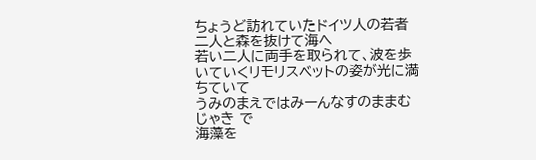ちょうど訪れていたドイツ人の若者二人と森を抜けて海へ
若い二人に両手を取られて、波を歩いていくリモリスベットの姿が光に満ちていて
うみのまえではみーんなすのままむじゃき で
海藻を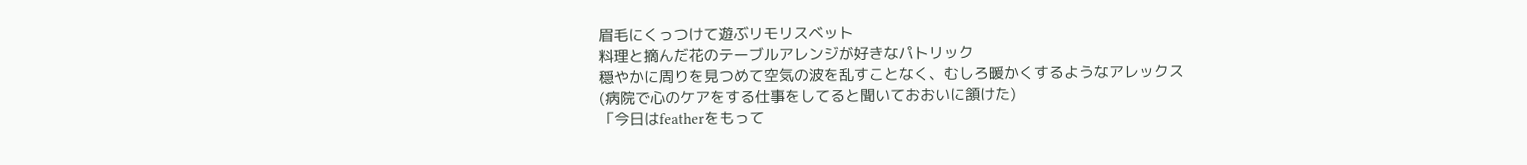眉毛にくっつけて遊ぶリモリスベット
料理と摘んだ花のテーブルアレンジが好きなパトリック
穏やかに周りを見つめて空気の波を乱すことなく、むしろ暖かくするようなアレックス
(病院で心のケアをする仕事をしてると聞いておおいに頷けた)
「今日はfeatherをもって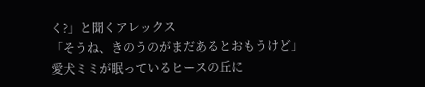く?」と聞くアレックス
「そうね、きのうのがまだあるとおもうけど」
愛犬ミミが眠っているヒースの丘に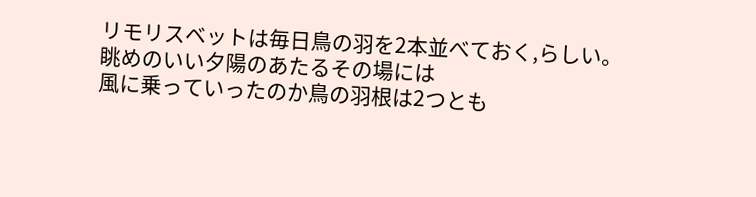リモリスベットは毎日鳥の羽を2本並べておく,らしい。
眺めのいい夕陽のあたるその場には
風に乗っていったのか鳥の羽根は2つとも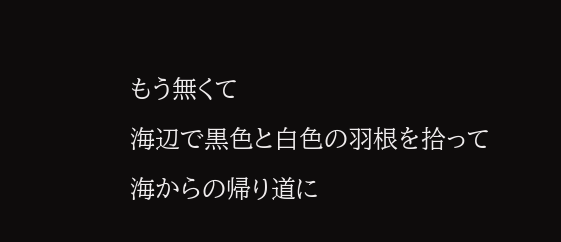もう無くて
海辺で黒色と白色の羽根を拾って
海からの帰り道に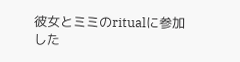彼女とミミのritualに参加した